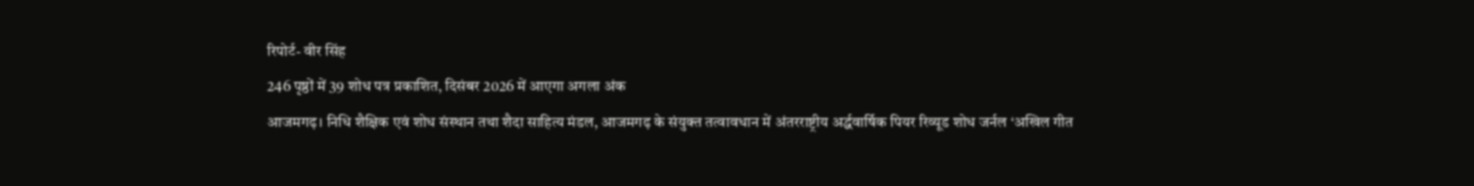रिपोर्ट- वीर सिंह
246 पृष्ठों में 39 शोध पत्र प्रकाशित, दिसंबर 2026 में आएगा अगला अंक
आजमगढ़। निधि शैक्षिक एवं शोध संस्थान तथा शैदा साहित्य मंडल, आजमगढ़ के संयुक्त तत्वावधान में अंतरराष्ट्रीय अर्द्धवार्षिक पियर रिव्यूड शोध जर्नल ‘अखिल गीत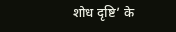शोध दृष्टि’ के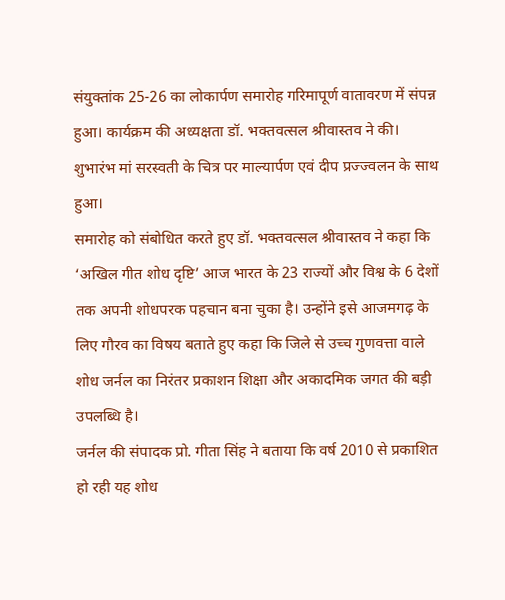संयुक्तांक 25-26 का लोकार्पण समारोह गरिमापूर्ण वातावरण में संपन्न हुआ। कार्यक्रम की अध्यक्षता डॉ. भक्तवत्सल श्रीवास्तव ने की। शुभारंभ मां सरस्वती के चित्र पर माल्यार्पण एवं दीप प्रज्ज्वलन के साथ हुआ।
समारोह को संबोधित करते हुए डॉ. भक्तवत्सल श्रीवास्तव ने कहा कि ‘अखिल गीत शोध दृष्टि’ आज भारत के 23 राज्यों और विश्व के 6 देशों तक अपनी शोधपरक पहचान बना चुका है। उन्होंने इसे आजमगढ़ के लिए गौरव का विषय बताते हुए कहा कि जिले से उच्च गुणवत्ता वाले शोध जर्नल का निरंतर प्रकाशन शिक्षा और अकादमिक जगत की बड़ी उपलब्धि है।
जर्नल की संपादक प्रो. गीता सिंह ने बताया कि वर्ष 2010 से प्रकाशित हो रही यह शोध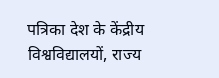पत्रिका देश के केंद्रीय विश्वविद्यालयों, राज्य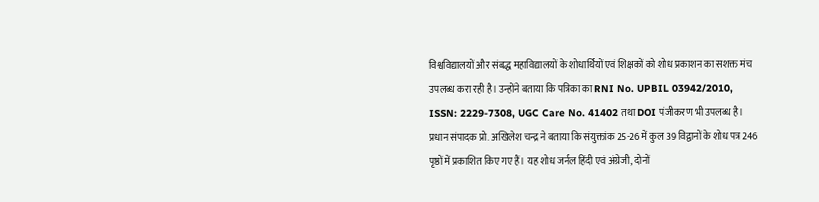विश्वविद्यालयों और संबद्ध महाविद्यालयों के शोधार्थियों एवं शिक्षकों को शोध प्रकाशन का सशक्त मंच उपलब्ध करा रही है। उन्होंने बताया कि पत्रिका का RNI No. UPBIL 03942/2010, ISSN: 2229-7308, UGC Care No. 41402 तथा DOI पंजीकरण भी उपलब्ध है।
प्रधान संपादक प्रो. अखिलेश चन्द्र ने बताया कि संयुक्तांक 25-26 में कुल 39 विद्वानों के शोध पत्र 246 पृष्ठों में प्रकाशित किए गए हैं। यह शोध जर्नल हिंदी एवं अंग्रेजी, दोनों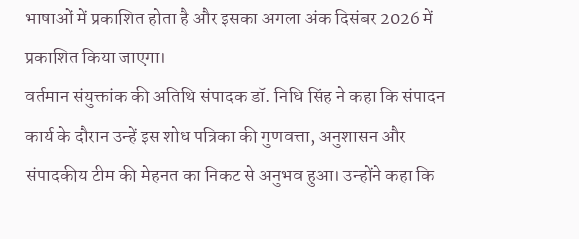भाषाओं में प्रकाशित होता है और इसका अगला अंक दिसंबर 2026 में प्रकाशित किया जाएगा।
वर्तमान संयुक्तांक की अतिथि संपादक डॉ. निधि सिंह ने कहा कि संपादन कार्य के दौरान उन्हें इस शोध पत्रिका की गुणवत्ता, अनुशासन और संपादकीय टीम की मेहनत का निकट से अनुभव हुआ। उन्होंने कहा कि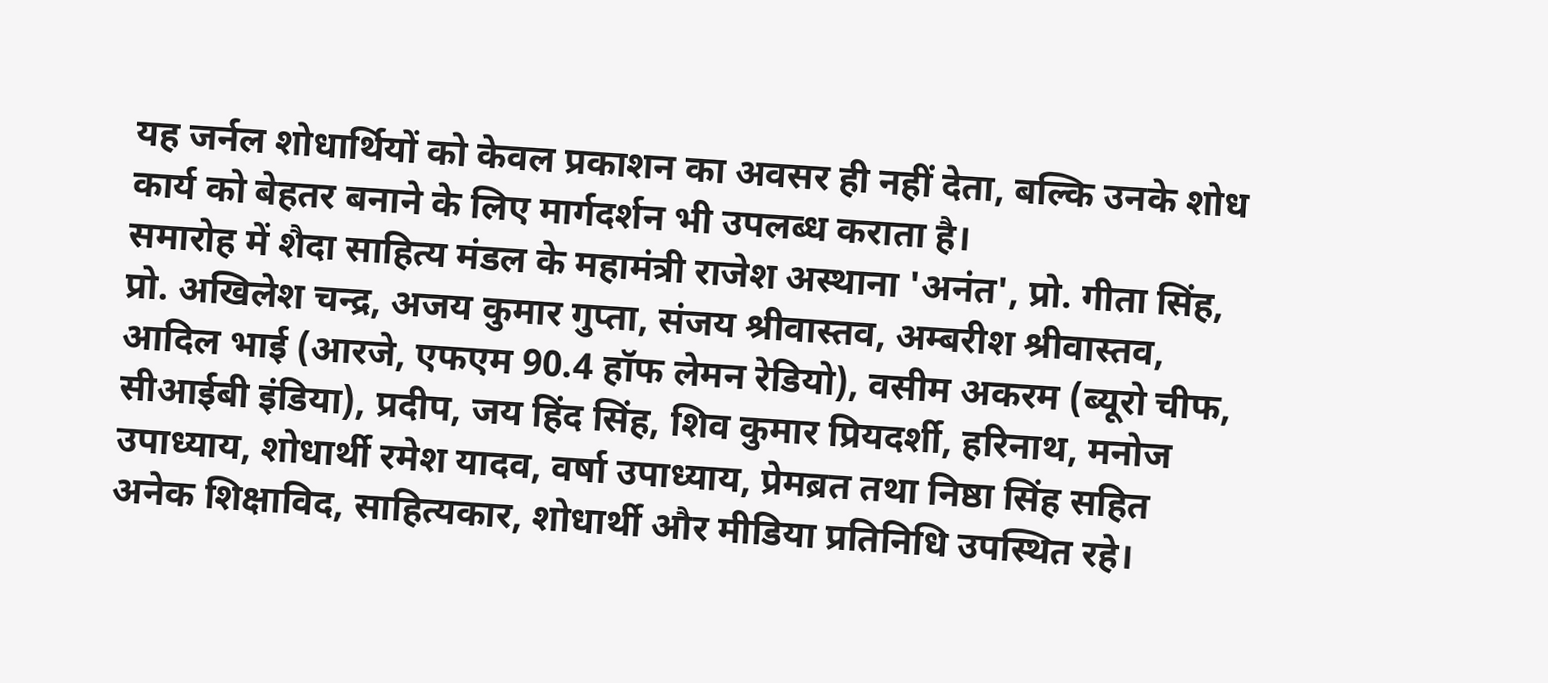यह जर्नल शोधार्थियों को केवल प्रकाशन का अवसर ही नहीं देता, बल्कि उनके शोध कार्य को बेहतर बनाने के लिए मार्गदर्शन भी उपलब्ध कराता है।
समारोह में शैदा साहित्य मंडल के महामंत्री राजेश अस्थाना 'अनंत', प्रो. गीता सिंह, प्रो. अखिलेश चन्द्र, अजय कुमार गुप्ता, संजय श्रीवास्तव, अम्बरीश श्रीवास्तव, आदिल भाई (आरजे, एफएम 90.4 हॉफ लेमन रेडियो), वसीम अकरम (ब्यूरो चीफ, सीआईबी इंडिया), प्रदीप, जय हिंद सिंह, शिव कुमार प्रियदर्शी, हरिनाथ, मनोज उपाध्याय, शोधार्थी रमेश यादव, वर्षा उपाध्याय, प्रेमब्रत तथा निष्ठा सिंह सहित अनेक शिक्षाविद, साहित्यकार, शोधार्थी और मीडिया प्रतिनिधि उपस्थित रहे।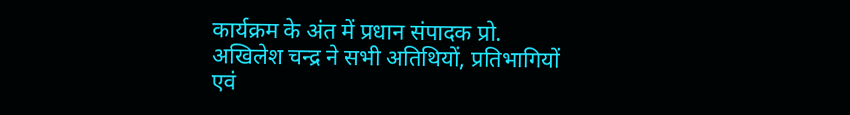कार्यक्रम के अंत में प्रधान संपादक प्रो. अखिलेश चन्द्र ने सभी अतिथियों, प्रतिभागियों एवं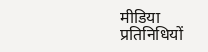मीडिया प्रतिनिधियों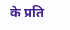के प्रति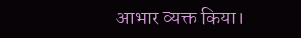आभार व्यक्त किया।